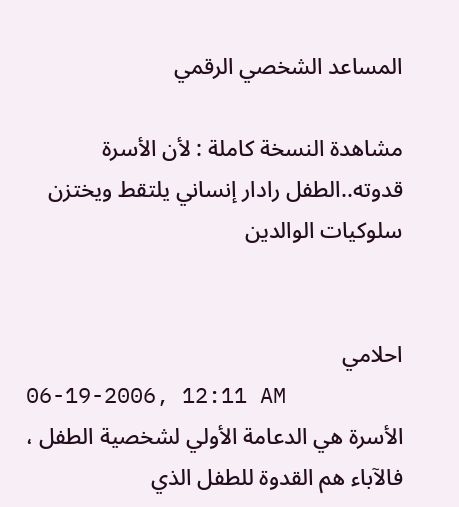المساعد الشخصي الرقمي

مشاهدة النسخة كاملة : لأن الأسرة قدوته..الطفل رادار إنساني يلتقط ويختزن سلوكيات الوالدين


احلامي
06-19-2006, 12:11 AM
الأسرة هي الدعامة الأولي لشخصية الطفل ، فالآباء هم القدوة للطفل الذي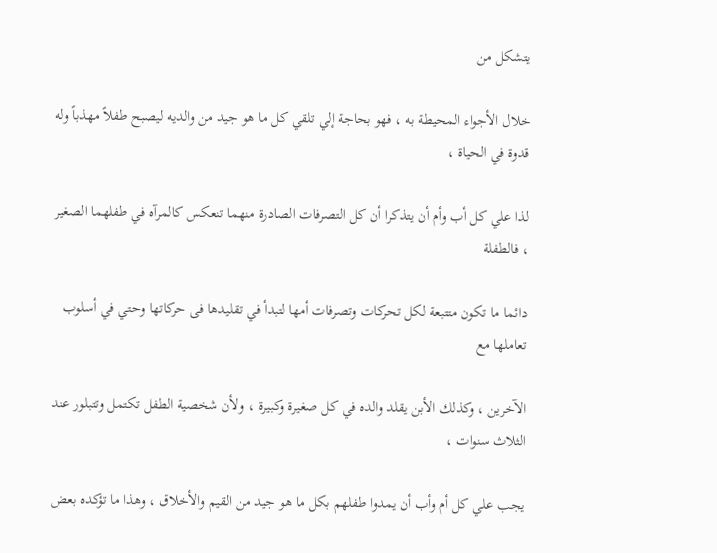يتشكل من

خلال الأجواء المحيطة به ، فهو بحاجة إلي تلقي كل ما هو جيد من والديه ليصبح طفلاً مهذباً وله قدوة في الحياة ،

لذا علي كل أب وأم أن يتذكرا أن كل التصرفات الصادرة منهما تنعكس كالمرآه في طفلهما الصغير ، فالطفلة

دائما ما تكون متتبعة لكل تحركات وتصرفات أمها لتبدأ في تقليدها فى حركاتها وحتي في أسلوب تعاملها مع

الآخرين ، وكذلك الأبن يقلد والده في كل صغيرة وكبيرة ، ولأن شخصية الطفل تكتمل وتتبلور عند الثلاث سنوات ،

يجب علي كل أم وأب أن يمدوا طفلهم بكل ما هو جيد من القيم والأخلاق ، وهذا ما تؤكده بعض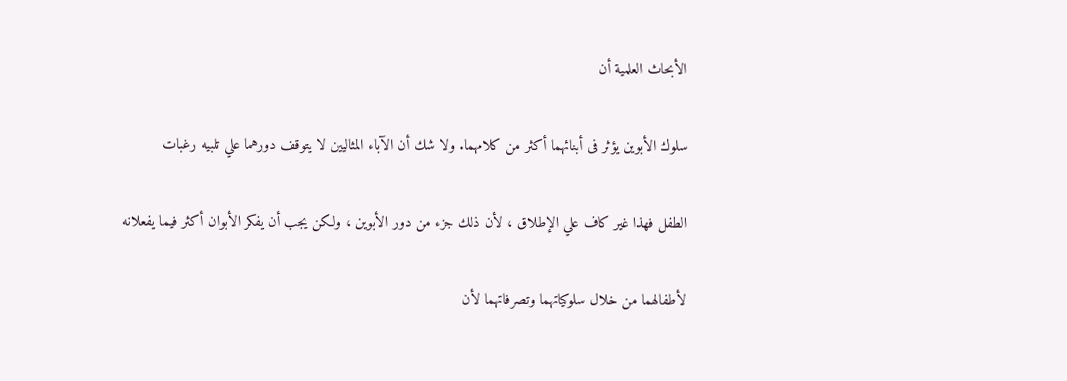الأبحاث العلمية أن

سلوك الأبوين يؤثر فى أبنائهما أكثر من كلامهما. ولا شك أن الآباء المثاليين لا يتوقف دورهما علي تلبيه رغبات

الطفل فهذا غير كاف علي الإطلاق ، لأن ذلك جزء من دور الأبوين ، ولكن يجب أن يفكر الأبوان أكثر فيما يفعلانه

لأطفالهما من خلال سلوكياتهما وتصرفاتهما لأن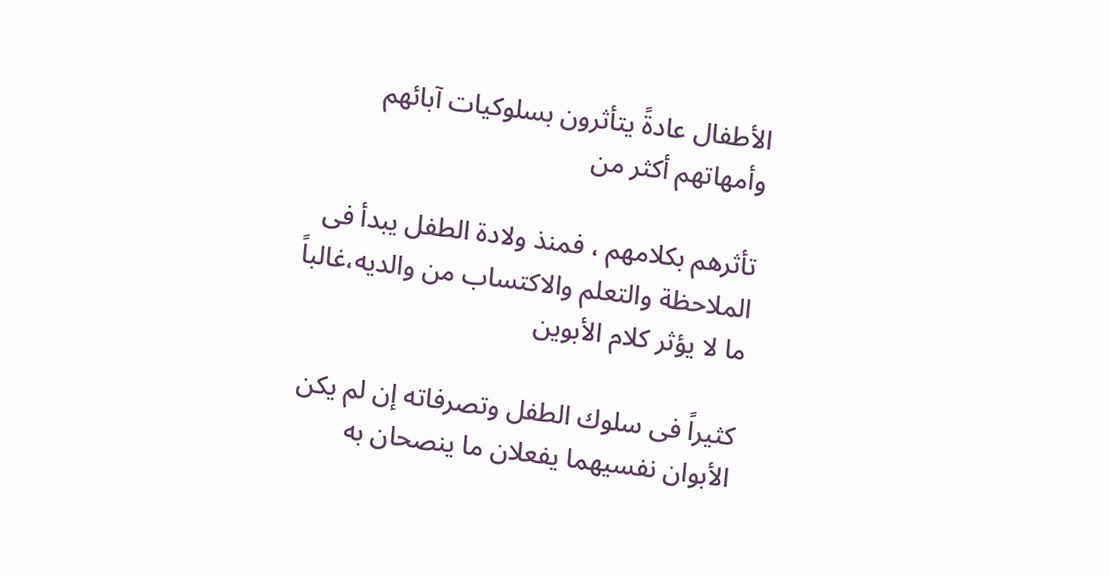الأطفال عادةً يتأثرون بسلوكيات آبائهم وأمهاتهم أكثر من

تأثرهم بكلامهم ، فمنذ ولادة الطفل يبدأ فى الملاحظة والتعلم والاكتساب من والديه،غالباً ما لا يؤثر كلام الأبوين

كثيراً فى سلوك الطفل وتصرفاته إن لم يكن الأبوان نفسيهما يفعلان ما ينصحان به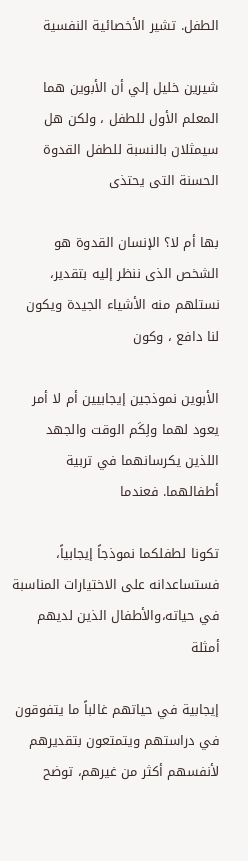الطفل. تشير الأخصائية النفسية

شيرين خليل إلي أن الأبوين هما المعلم الأول للطفل ، ولكن هل سيمثلان بالنسبة للطفل القدوة الحسنة التى يحتذى

بها أم لا؟ الإنسان القدوة هو الشخص الذى ننظر إليه بتقدير، نستلهم منه الأشياء الجيدة ويكون لنا دافع ، وكون

الأبوين نموذجين إيجابيين أم لا أمر يعود لهما ولِكَم الوقت والجهد اللذين يكرسانهما في تربية أطفالهما. فعندما

تكونا لطفلكما نموذجاً إيجابياً، فستساعدانه على الاختيارات المناسبة في حياته،والأطفال الذين لديهم أمثلة

إيجابية في حياتهم غالباً ما يتفوقون في دراستهم ويتمتعون بتقديرهم لأنفسهم أكثر من غيرهم، توضح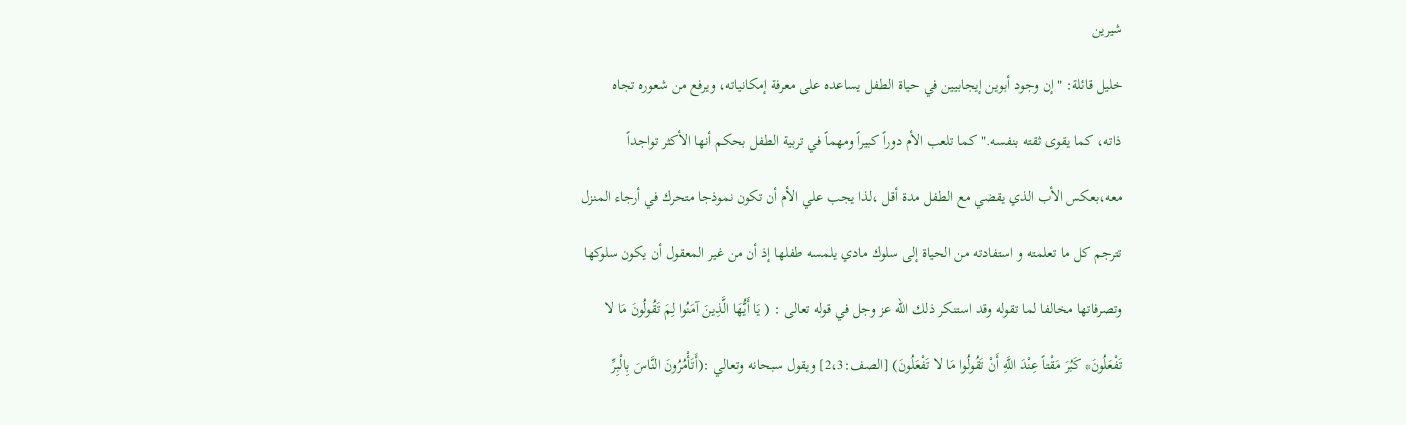شيرين

خليل قائلة: "إن وجود أبوين إيجابيين في حياة الطفل يساعده على معرفة إمكانياته، ويرفع من شعوره تجاه

ذاته، كما يقوى ثقته بنفسه." كما تلعب الأم دوراً كبيراً ومهماً في تربية الطفل بحكم أنها الأكثر تواجداً

معه،بعكس الأب الذي يقضي مع الطفل مدة أقل ،لذا يجب علي الأم أن تكون نموذجا متحرك في أرجاء المنزل

تترجم كل ما تعلمته و استفادته من الحياة إلى سلوك مادي يلمسه طفلها إذ أن من غير المعقول أن يكون سلوكها

وتصرفاتها مخالفا لما تقوله وقد استنكر ذلك الله عز وجل في قوله تعالى : ( يَا أَيُّهَا الَّذِينَ آمَنُوا لِمَ تَقُولُونَ مَا لا

تَفْعَلُونَ* كَبُرَ مَقْتاً عِنْدَ اللَّهِ أَنْ تَقُولُوا مَا لا تَفْعَلُونَ) [الصف:2،3] ويقول سبحانه وتعالي :(أَتَأْمُرُونَ النَّاسَ بِالْبِرِّ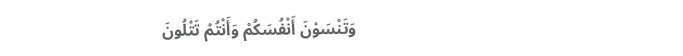وَتَنْسَوْنَ أَنْفُسَكُمْ وَأَنْتُمْ تَتْلُونَ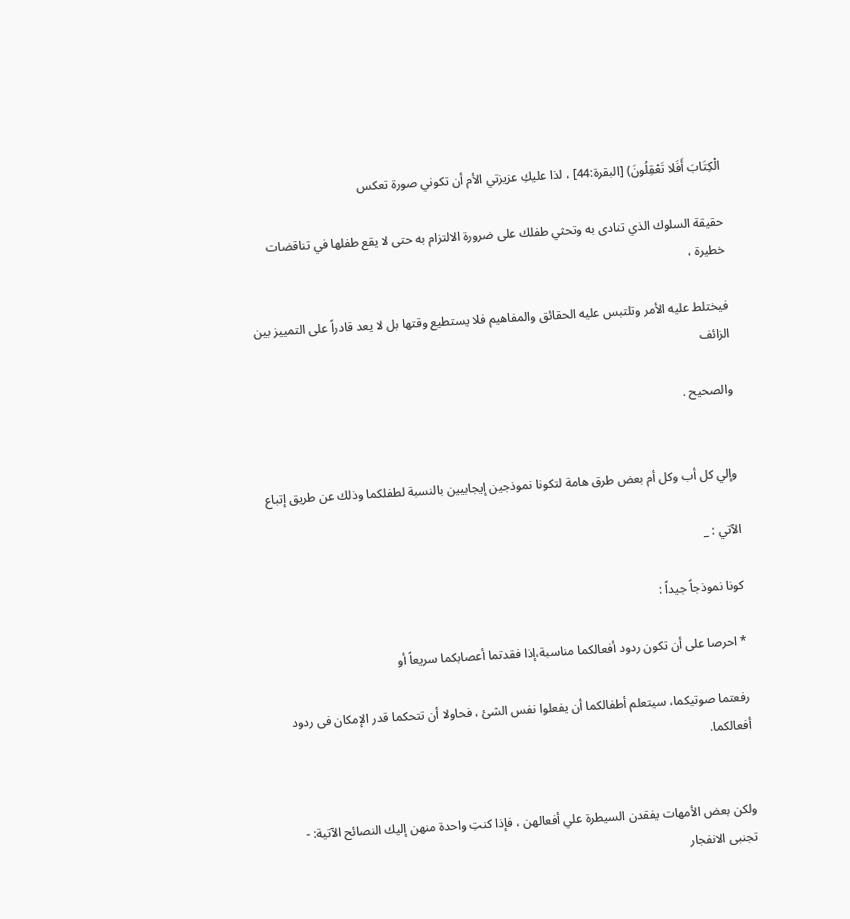الْكِتَابَ أَفَلا تَعْقِلُونَ) [البقرة:44] ، لذا عليكِ عزيزتي الأم أن تكوني صورة تعكس

حقيقة السلوك الذي تنادى به وتحثي طفلك على ضرورة الالتزام به حتى لا يقع طفلها في تناقضات خطيرة ،

فيختلط عليه الأمر وتلتبس عليه الحقائق والمفاهيم فلا يستطيع وقتها بل لا يعد قادراً على التمييز بين الزائف

والصحيح .


وإلي كل أب وكل أم بعض طرق هامة لتكونا نموذجين إيجابيين بالنسبة لطفلكما وذلك عن طريق إتباع

الآتي : _

كونا نموذجاً جيداً :

* احرصا على أن تكون ردود أفعالكما مناسبة،إذا فقدتما أعصابكما سريعاً أو

رفعتما صوتيكما، سيتعلم أطفالكما أن يفعلوا نفس الشئ ، فحاولا أن تتحكما قدر الإمكان فى ردود أفعالكما.


ولكن بعض الأمهات يفقدن السيطرة علي أفعالهن ، فإذا كنتِ واحدة منهن إليك النصائح الآتية: - تجنبى الانفجار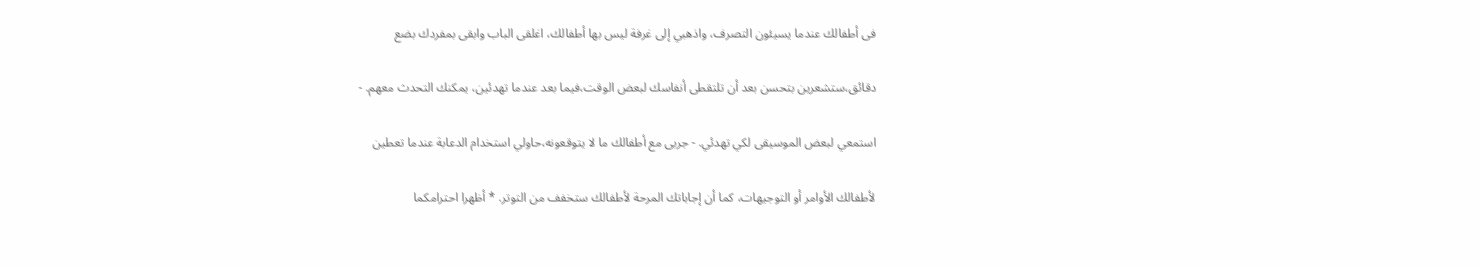فى أطفالك عندما يسيئون التصرف، واذهبي إلى غرفة ليس بها أطفالك، اغلقى الباب وابقى بمفردك بضع

دقائق،ستشعرين بتحسن بعد أن تلتقطى أنفاسك لبعض الوقت،فيما بعد عندما تهدئين، يمكنك التحدث معهم. -

استمعي لبعض الموسيقى لكي تهدئي. - جربى مع أطفالك ما لا يتوقعونه،حاولي استخدام الدعابة عندما تعطين

لأطفالك الأوامر أو التوجيهات، كما أن إجاباتك المرحة لأطفالك ستخفف من التوتر. * أظهرا احترامكما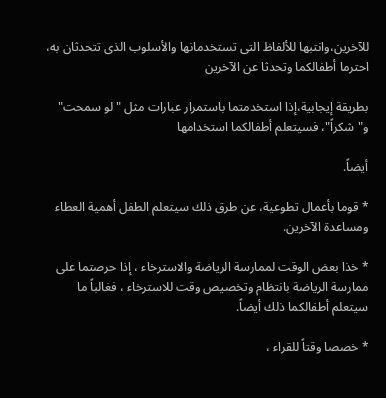للآخرين،وانتبها للألفاظ التى تستخدمانها والأسلوب الذى تتحدثان به، احترما أطفالكما وتحدثا عن الآخرين

بطريقة إيجابية،إذا استخدمتما باستمرار عبارات مثل "لو سمحت" و"شكراً"، فسيتعلم أطفالكما استخدامها

أيضاً.

* قوما بأعمال تطوعية، عن طرق ذلك سيتعلم الطفل أهمية العطاء ومساعدة الآخرين.

* خذا بعض الوقت لممارسة الرياضة والاسترخاء ، إذا حرصتما على ممارسة الرياضة بانتظام وتخصيص وقت للاسترخاء ، فغالباً ما سيتعلم أطفالكما ذلك أيضاً.

* خصصا وقتاً للقراء ،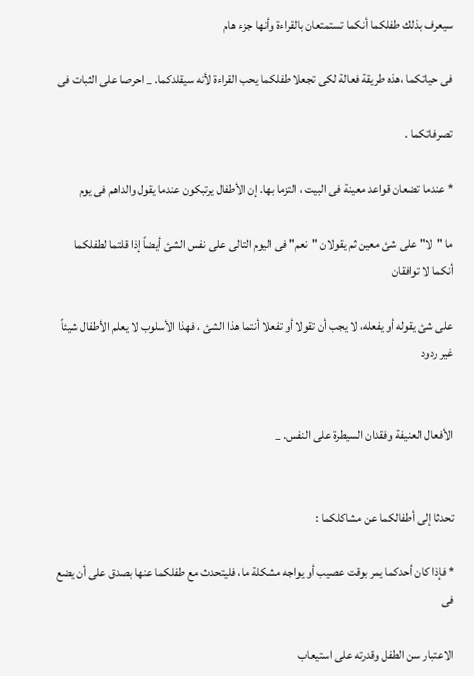سيعرف بذلك طفلكما أنكما تستمتعان بالقراءة وأنها جزء هام

فى حياتكما ،هذه طريقة فعالة لكى تجعلا طفلكما يحب القراءة لأنه سيقلدكما. _ احرصا على الثبات فى

تصرفاتكما .

* عندما تضعان قواعد معينة فى البيت ، التزما بها. إن الأطفال يرتبكون عندما يقول والداهم فى يوم

ما "لا" على شئ معين ثم يقولان "نعم" فى اليوم التالى على نفس الشئ أيضاً إذا قلتما لطفلكما أنكما لا توافقان

على شئ يقوله أو يفعله، لا يجب أن تقولا أو تفعلا أنتما هذا الشئ ، فهذا الأسلوب لا يعلم الأطفال شيئاً غير ردود


الأفعال العنيفة وفقدان السيطرة على النفس. _


تحدثا إلى أطفالكما عن مشاكلكما :

* فإذا كان أحدكما يمر بوقت عصيب أو يواجه مشكلة ما، فليتحدث مع طفلكما عنها بصدق على أن يضع فى

الاعتبار سن الطفل وقدرته على استيعاب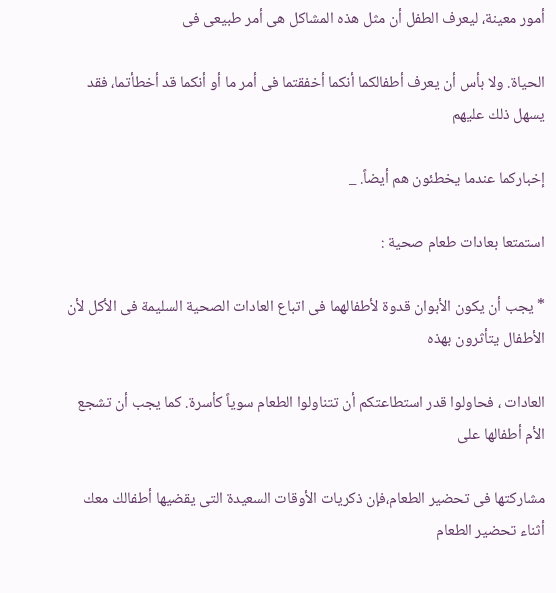أمور معينة، ليعرف الطفل أن مثل هذه المشاكل هى أمر طبيعى فى

الحياة. ولا بأس أن يعرف أطفالكما أنكما أخفقتما فى أمر ما أو أنكما قد أخطأتما، فقد يسهل ذلك عليهم

إخباركما عندما يخطئون هم أيضاً. _

استمتعا بعادات طعام صحية :

* يجب أن يكون الأبوان قدوة لأطفالهما فى اتباع العادات الصحية السليمة فى الأكل لأن الأطفال يتأثرون بهذه

العادات ، فحاولوا قدر استطاعتكم أن تتناولوا الطعام سوياً كأسرة. كما يجب أن تشجع الأم أطفالها على

مشاركتها فى تحضير الطعام،فإن ذكريات الأوقات السعيدة التى يقضيها أطفالك معك أثناء تحضير الطعام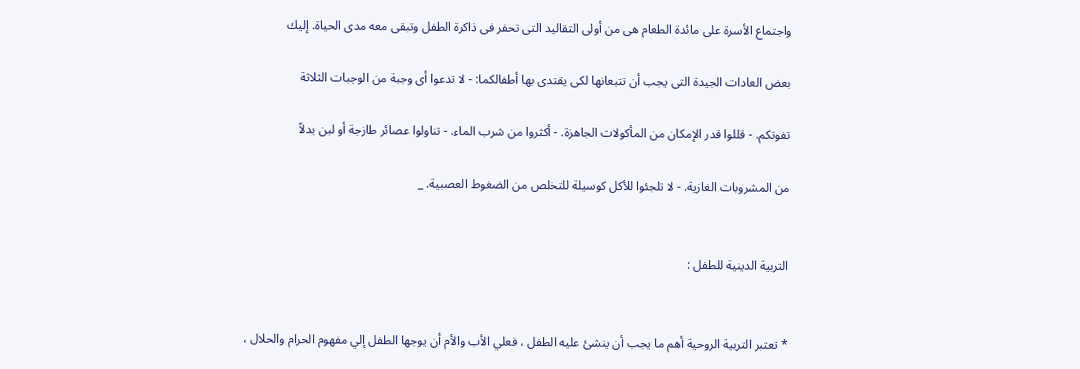واجتماع الأسرة على مائدة الطعام هى من أولى التقاليد التى تحفر فى ذاكرة الطفل وتبقى معه مدى الحياة. إليك

بعض العادات الجيدة التى يجب أن تتبعانها لكى يقتدى بها أطفالكما: - لا تدعوا أى وجبة من الوجبات الثلاثة

تفوتكم. - قللوا قدر الإمكان من المأكولات الجاهزة. - أكثروا من شرب الماء. - تناولوا عصائر طازجة أو لبن بدلاً

من المشروبات الغازية. - لا تلجئوا للأكل كوسيلة للتخلص من الضغوط العصبية. _


التربية الدينية للطفل :


* تعتبر التربية الروحية أهم ما يجب أن ينشئ عليه الطفل ، فعلي الأب والأم أن يوجها الطفل إلي مفهوم الحرام والحلال ،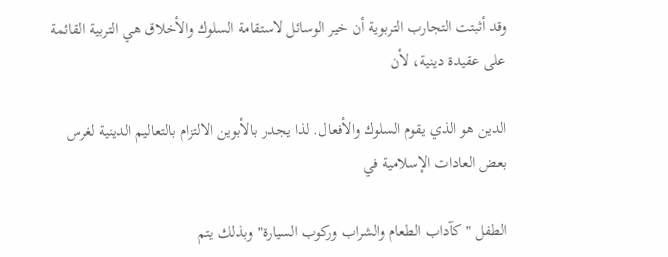وقد أثبتت التجارب التربوية أن خير الوسائل لاستقامة السلوك والأخلاق هي التربية القائمة على عقيدة دينية، لأن

الدين هو الذي يقوم السلوك والأفعال. لذا يجدر بالأبوين الالتزام بالتعاليم الدينية لغرس بعض العادات الإسلامية في

الطفل " كآداب الطعام والشراب وركوب السيارة" وبذلك يتم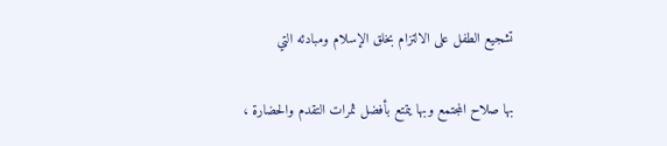تشجيع الطفل على الالتزام بخلق الإسلام ومبادئه التي

بها صلاح المجتمع وبها يتمتع بأفضل ثمرات التقدم والحضارة ،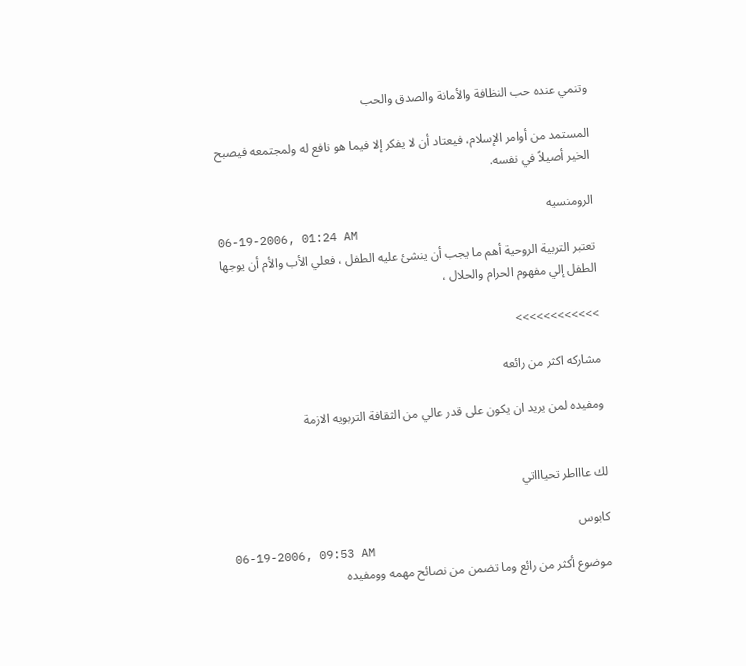وتنمي عنده حب النظافة والأمانة والصدق والحب

المستمد من أوامر الإسلام، فيعتاد أن لا يفكر إلا فيما هو نافع له ولمجتمعه فيصبح الخير أصيلاً في نفسه.

الرومنسيه
06-19-2006, 01:24 AM
تعتبر التربية الروحية أهم ما يجب أن ينشئ عليه الطفل ، فعلي الأب والأم أن يوجها الطفل إلي مفهوم الحرام والحلال ،

>>>>>>>>>>>>

مشاركه اكثر من رائعه

ومفيده لمن يريد ان يكون على قدر عالي من الثقافة التربويه الازمة


لك عاااطر تحياااتي

كابوس
06-19-2006, 09:53 AM
موضوع أكثر من رائع وما تضمن من نصائح مهمه وومفيده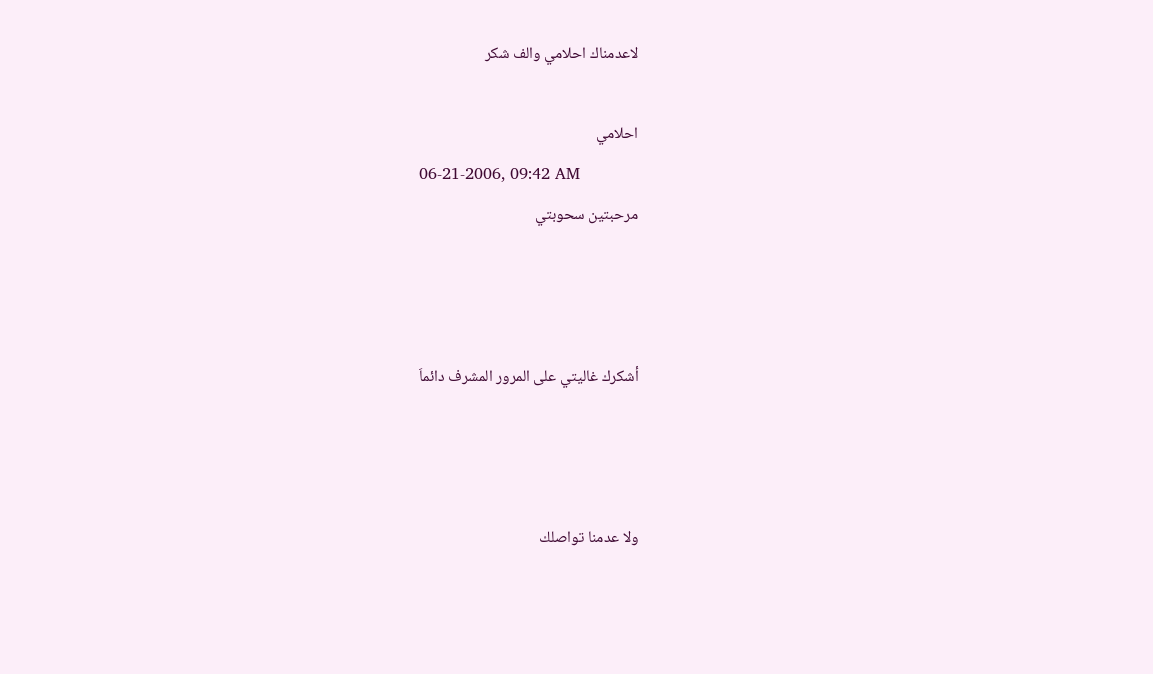لاعدمناك احلامي والف شكر

احلامي
06-21-2006, 09:42 AM
مرحبتين سحوبتي



أشكرك غاليتي على المرور المشرف دائماَ



ولا عدمنا تواصلك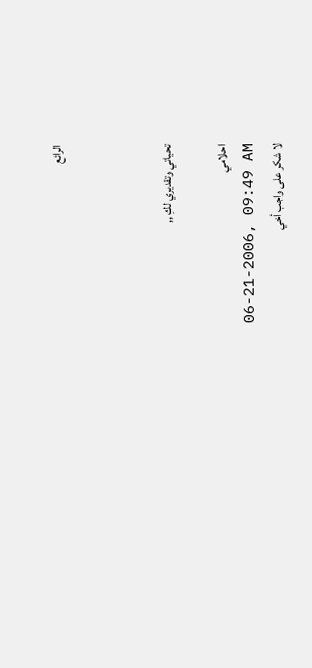الرائع



تحياتي وتقديري لكِ ,,

احلامي
06-21-2006, 09:49 AM
لا شكر على واجب أخي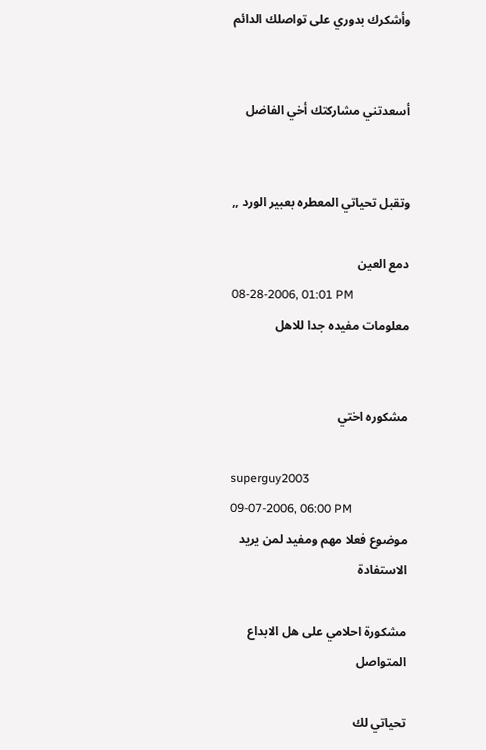وأشكرك بدوري على تواصلك الدائم


أسعدتني مشاركتك أخي الفاضل


وتقبل تحياتي المعطره بعبير الورد ,,

دمع العين
08-28-2006, 01:01 PM
معلومات مفيده جدا للاهل


مشكوره اختي

superguy2003
09-07-2006, 06:00 PM
موضوع فعلا مهم ومفيد لمن يريد الاستفادة

مشكورة احلامي على هل الابداع المتواصل

تحياتي لك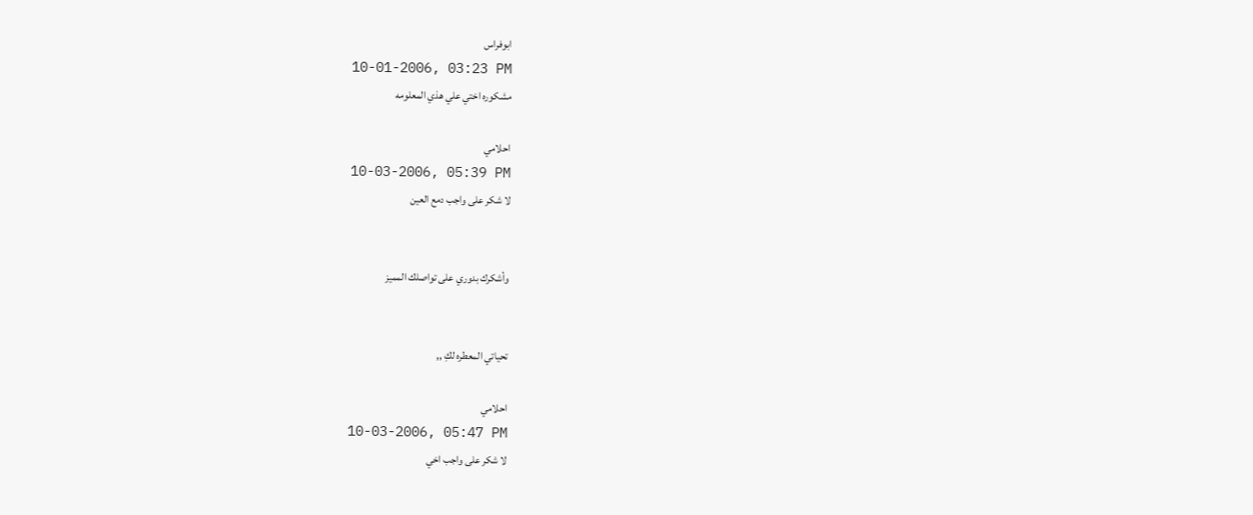ابوفراس
10-01-2006, 03:23 PM
مشكوره اختي علي هذي المعلومه

احلامي
10-03-2006, 05:39 PM
لا شكر على واجب دمع العين


وأشكرك بدوري على تواصلك المميز


تحياتي المعطره لكِ ,,

احلامي
10-03-2006, 05:47 PM
لا شكر على واجب اخي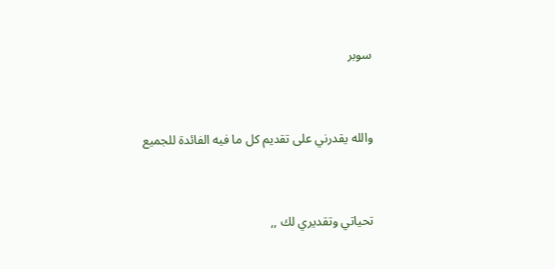سوبر


والله يقدرني على تقديم كل ما فيه الفائدة للجميع


تحياتي وتقديري لك ,,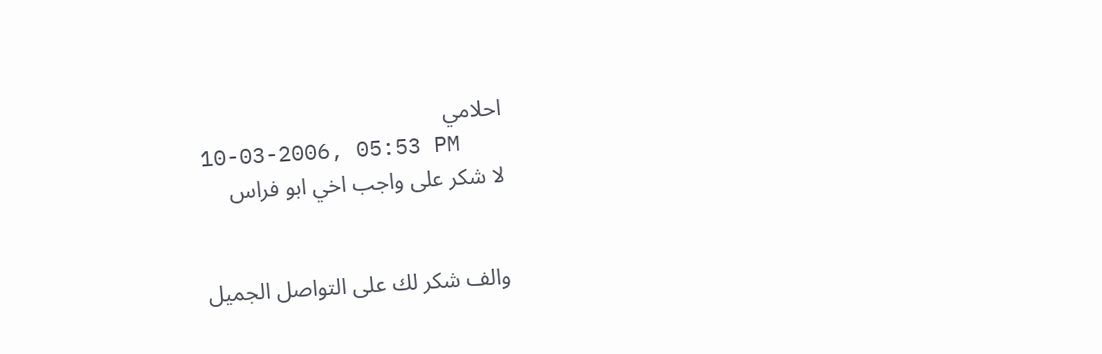احلامي
10-03-2006, 05:53 PM
لا شكر على واجب اخي ابو فراس


والف شكر لك على التواصل الجميل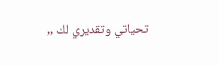تحياتي وتقديري لك ,,